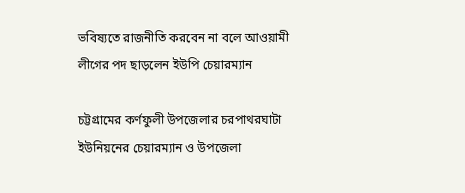ভবিষ্যতে রাজনীতি করবেন না বলে আওয়ামী লীগের পদ ছাড়লেন ইউপি চেয়ারম্যান

চট্টগ্রামের কর্ণফুলী উপজেলার চরপাথরঘাটা ইউনিয়নের চেয়ারম্যান ও উপজেলা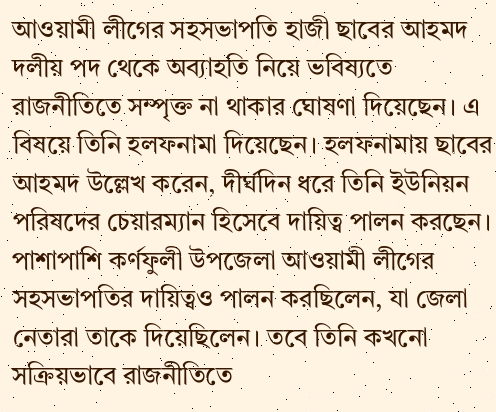আওয়ামী লীগের সহসভাপতি হাজী ছাবের আহমদ দলীয় পদ থেকে অব্যাহতি নিয়ে ভবিষ্যতে রাজনীতিতে সম্পৃক্ত না থাকার ঘোষণা দিয়েছেন। এ বিষয়ে তিনি হলফনামা দিয়েছেন। হলফনামায় ছাবের আহমদ উল্লেখ করেন, দীর্ঘদিন ধরে তিনি ইউনিয়ন পরিষদের চেয়ারম্যান হিসেবে দায়িত্ব পালন করছেন। পাশাপাশি কর্ণফুলী উপজেলা আওয়ামী লীগের সহসভাপতির দায়িত্বও পালন করছিলেন, যা জেলা নেতারা তাকে দিয়েছিলেন। তবে তিনি কখনো সক্রিয়ভাবে রাজনীতিতে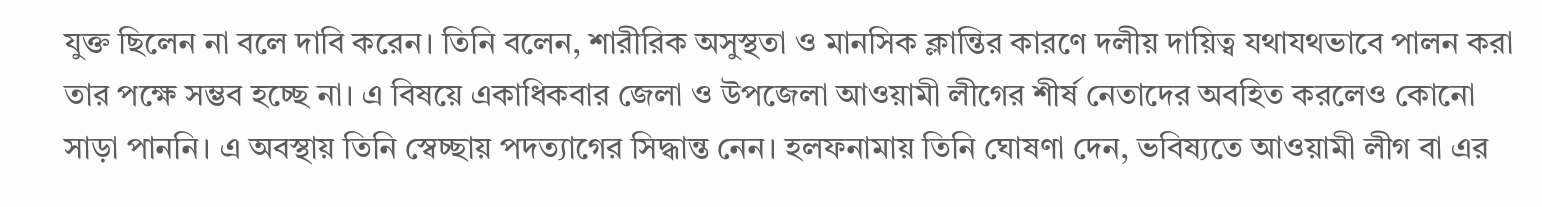যুক্ত ছিলেন না বলে দাবি করেন। তিনি বলেন, শারীরিক অসুস্থতা ও মানসিক ক্লান্তির কারণে দলীয় দায়িত্ব যথাযথভাবে পালন করা তার পক্ষে সম্ভব হচ্ছে না। এ বিষয়ে একাধিকবার জেলা ও উপজেলা আওয়ামী লীগের শীর্ষ নেতাদের অবহিত করলেও কোনো সাড়া পাননি। এ অবস্থায় তিনি স্বেচ্ছায় পদত্যাগের সিদ্ধান্ত নেন। হলফনামায় তিনি ঘোষণা দেন, ভবিষ্যতে আওয়ামী লীগ বা এর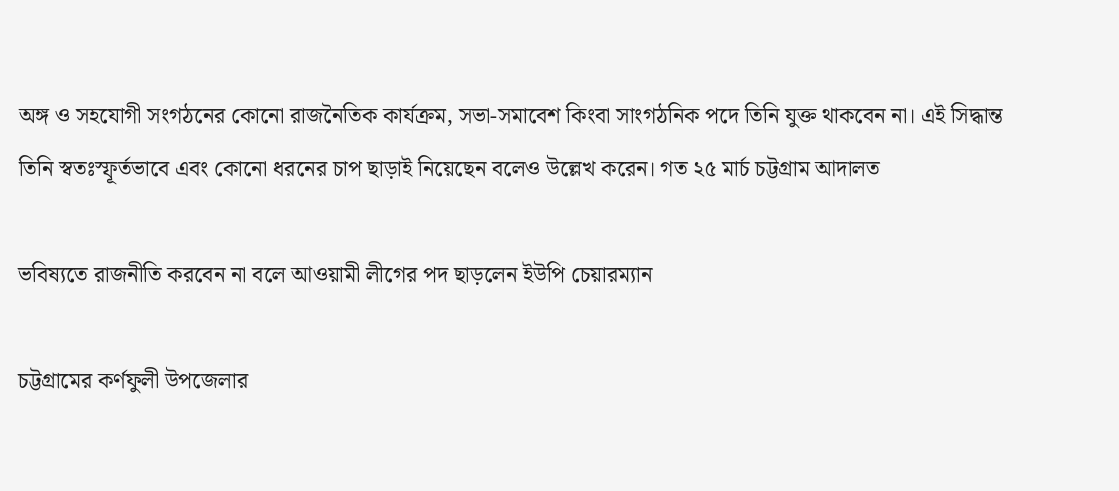অঙ্গ ও সহযোগী সংগঠনের কোনো রাজনৈতিক কার্যক্রম, সভা-সমাবেশ কিংবা সাংগঠনিক পদে তিনি যুক্ত থাকবেন না। এই সিদ্ধান্ত তিনি স্বতঃস্ফূর্তভাবে এবং কোনো ধরনের চাপ ছাড়াই নিয়েছেন বলেও উল্লেখ করেন। গত ২৫ মার্চ চট্টগ্রাম আদালত

ভবিষ্যতে রাজনীতি করবেন না বলে আওয়ামী লীগের পদ ছাড়লেন ইউপি চেয়ারম্যান

চট্টগ্রামের কর্ণফুলী উপজেলার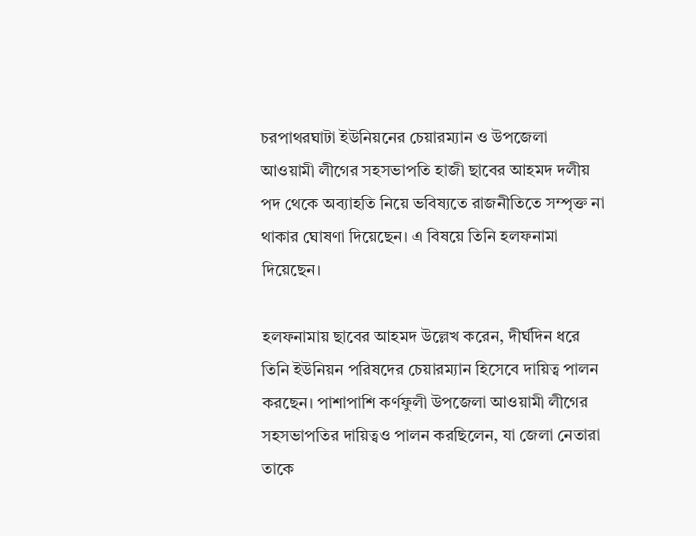চরপাথরঘাটা ইউনিয়নের চেয়ারম্যান ও উপজেলা আওয়ামী লীগের সহসভাপতি হাজী ছাবের আহমদ দলীয় পদ থেকে অব্যাহতি নিয়ে ভবিষ্যতে রাজনীতিতে সম্পৃক্ত না থাকার ঘোষণা দিয়েছেন। এ বিষয়ে তিনি হলফনামা দিয়েছেন।

হলফনামায় ছাবের আহমদ উল্লেখ করেন, দীর্ঘদিন ধরে তিনি ইউনিয়ন পরিষদের চেয়ারম্যান হিসেবে দায়িত্ব পালন করছেন। পাশাপাশি কর্ণফুলী উপজেলা আওয়ামী লীগের সহসভাপতির দায়িত্বও পালন করছিলেন, যা জেলা নেতারা তাকে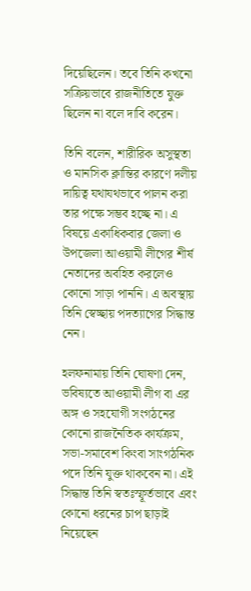দিয়েছিলেন। তবে তিনি কখনো সক্রিয়ভাবে রাজনীতিতে যুক্ত ছিলেন না বলে দাবি করেন।

তিনি বলেন, শারীরিক অসুস্থতা ও মানসিক ক্লান্তির কারণে দলীয় দায়িত্ব যথাযথভাবে পালন করা তার পক্ষে সম্ভব হচ্ছে না। এ বিষয়ে একাধিকবার জেলা ও উপজেলা আওয়ামী লীগের শীর্ষ নেতাদের অবহিত করলেও কোনো সাড়া পাননি। এ অবস্থায় তিনি স্বেচ্ছায় পদত্যাগের সিদ্ধান্ত নেন।

হলফনামায় তিনি ঘোষণা দেন, ভবিষ্যতে আওয়ামী লীগ বা এর অঙ্গ ও সহযোগী সংগঠনের কোনো রাজনৈতিক কার্যক্রম, সভা-সমাবেশ কিংবা সাংগঠনিক পদে তিনি যুক্ত থাকবেন না। এই সিদ্ধান্ত তিনি স্বতঃস্ফূর্তভাবে এবং কোনো ধরনের চাপ ছাড়াই নিয়েছেন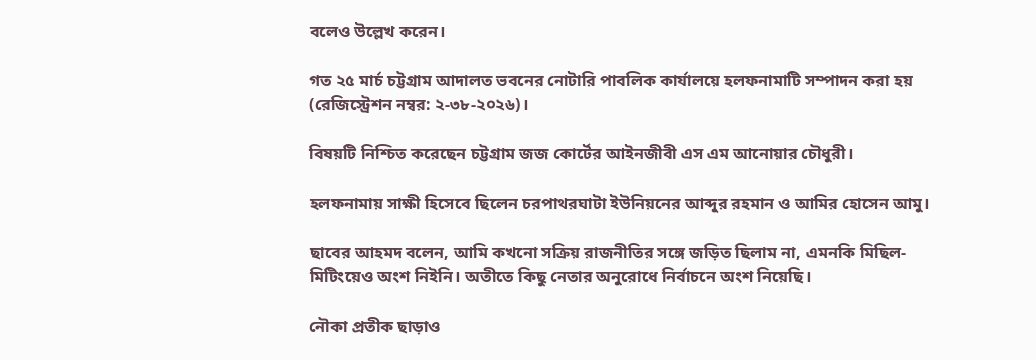বলেও উল্লেখ করেন।

গত ২৫ মার্চ চট্টগ্রাম আদালত ভবনের নোটারি পাবলিক কার্যালয়ে হলফনামাটি সম্পাদন করা হয় (রেজিস্ট্রেশন নম্বর: ২-৩৮-২০২৬)।

বিষয়টি নিশ্চিত করেছেন চট্টগ্রাম জজ কোর্টের আইনজীবী এস এম আনোয়ার চৌধুরী।

হলফনামায় সাক্ষী হিসেবে ছিলেন চরপাথরঘাটা ইউনিয়নের আব্দুর রহমান ও আমির হোসেন আমু।

ছাবের আহমদ বলেন, আমি কখনো সক্রিয় রাজনীতির সঙ্গে জড়িত ছিলাম না, এমনকি মিছিল-মিটিংয়েও অংশ নিইনি। অতীতে কিছু নেতার অনুরোধে নির্বাচনে অংশ নিয়েছি।

নৌকা প্রতীক ছাড়াও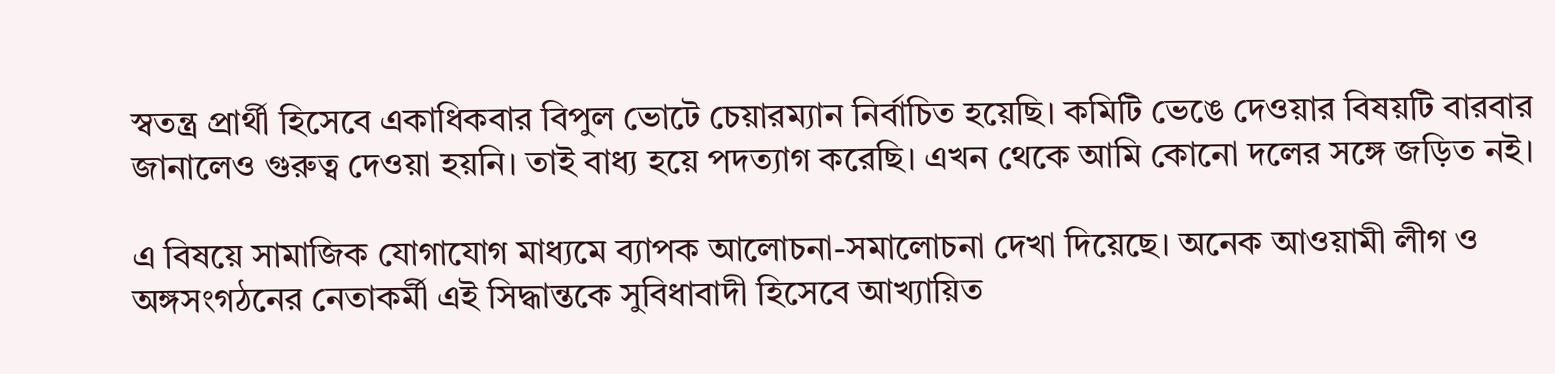স্বতন্ত্র প্রার্থী হিসেবে একাধিকবার বিপুল ভোটে চেয়ারম্যান নির্বাচিত হয়েছি। কমিটি ভেঙে দেওয়ার বিষয়টি বারবার জানালেও গুরুত্ব দেওয়া হয়নি। তাই বাধ্য হয়ে পদত্যাগ করেছি। এখন থেকে আমি কোনো দলের সঙ্গে জড়িত নই।

এ বিষয়ে সামাজিক যোগাযোগ মাধ্যমে ব্যাপক আলোচনা-সমালোচনা দেখা দিয়েছে। অনেক আওয়ামী লীগ ও অঙ্গসংগঠনের নেতাকর্মী এই সিদ্ধান্তকে সুবিধাবাদী হিসেবে আখ্যায়িত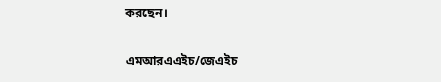করছেন।

এমআরএএইচ/জেএইচ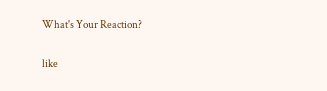What's Your Reaction?

like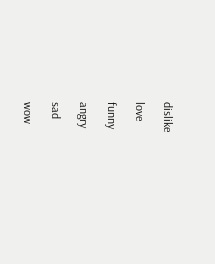dislike

love

funny

angry

sad

wow